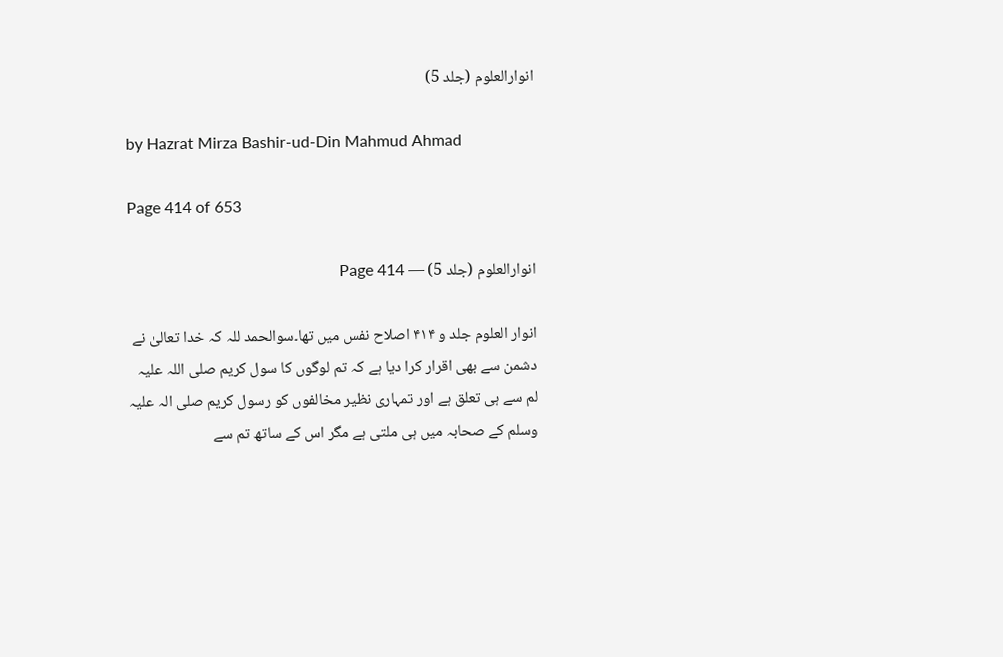انوارالعلوم (جلد 5)

by Hazrat Mirza Bashir-ud-Din Mahmud Ahmad

Page 414 of 653

انوارالعلوم (جلد 5) — Page 414

انوار العلوم جلد و ۴۱۴ اصلاح نفس میں تھا۔سوالحمد للہ کہ خدا تعالیٰ نے دشمن سے بھی اقرار کرا دیا ہے کہ تم لوگوں کا سول کریم صلی اللہ علیہ لم سے ہی تعلق ہے اور تمہاری نظیر مخالفوں کو رسول کریم صلی الہ علیہ وسلم کے صحابہ میں ہی ملتی ہے مگر اس کے ساتھ تم سے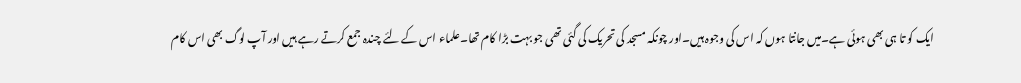ایک کو تا ہی بھی ہوئی ہے۔میں جانتا ہوں کہ اس کی وجوہ ہیں۔اور چونکہ مسجد کی تحریک کی گئی تھی جو بہت بڑا کام تھا۔علماء اس کے لئے چندہ جمع کرتے رہے ہیں اور آپ لوگ بھی اس کام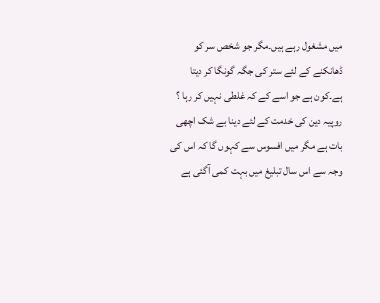میں مشغول رہے ہیں۔مگر جو شخص سر کو ڈھانکنے کے لئے ستر کی جگہ گونگا کر دیتا ہے۔کون ہے جو اسے کے کہ غلطی نہیں کر رہا ؟ روپیہ دین کی خدمت کے لئے دینا بے شک اچھی بات ہے مگر میں افسوس سے کہوں گا کہ اس کی وجہ سے اس سال تبلیغ میں بہت کمی آگئی ہے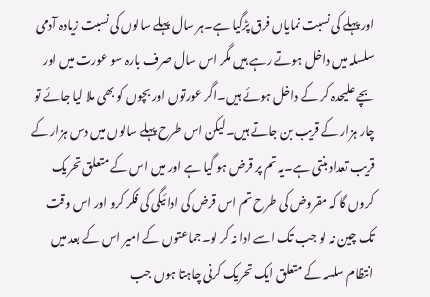اور پہلے کی نسبت نمایاں فرق پڑگیا ہے۔ہر سال پہلے سالوں کی نسبت زیادہ آدمی سلسلہ میں داخل ہوتے رہے ہیں مگر اس سال صرف بارہ سو عورت میں اور بچے علیحدہ کر کے داخل ہوئے ہیں۔اگر عورتوں اور بچوں کو بھی ملا لیا جائے تو چار ہزار کے قریب بن جاتے ہیں۔لیکن اس طرح پہلے سالوں میں دس ہزار کے قریب تعداد بنتی ہے۔یہ تم پر قرض ہو گیا ہے اور میں اس کے متعلق تحریک کروں گا کہ مقروض کی طرح تم اس قرض کی ادائیگی کی فکر کرو اور اس وقت تک چین نہ لو جب تک اسے ادا نہ کر لو۔جماعتوں کے امیر اس کے بعد میں انتظام سلسہ کے متعلق ایک تحریک کرنی چاہتا ہوں جب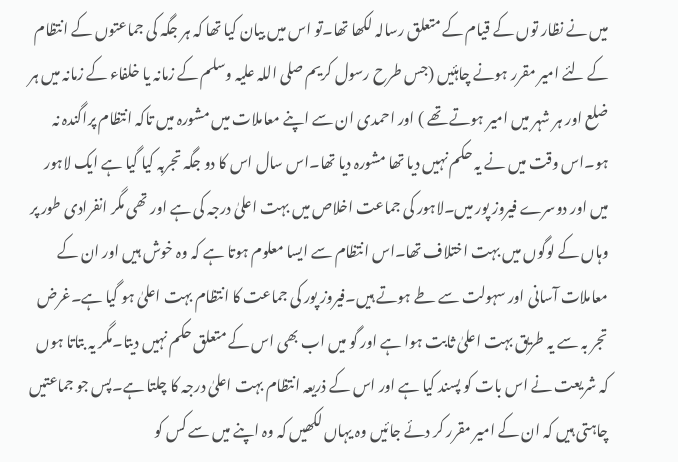میں نے نظار توں کے قیام کے متعلق رسالہ لکھا تھا۔تو اس میں بیان کیا تھا کہ ہر جگہ کی جماعتوں کے انتظام کے لئے امیر مقرر ہونے چاہئیں (جس طرح رسول کریم صلی اللہ علیہ وسلم کے زمانہ یا خلفاء کے زمانہ میں ہر ضلع اور ہر شہر میں امیر ہوتے تھے ) اور احمدی ان سے اپنے معاملات میں مشورہ میں تاکہ انتظام پراگندہ نہ ہو۔اس وقت میں نے یہ حکم نہیں دیا تھا مشورہ دیا تھا۔اس سال اس کا دو جگہ تجربہ کیا گیا ہے ایک لاہور میں اور دوسرے فیروز پور میں۔لاہور کی جماعت اخلاص میں بہت اعلیٰ درجہ کی ہے اور تھی مگر انفرادی طور پر وہاں کے لوگوں میں بہت اختلاف تھا۔اس انتظام سے ایسا معلوم ہوتا ہے کہ وہ خوش ہیں اور ان کے معاملات آسانی اور سہولت سے طے ہوتے ہیں۔فیروز پور کی جماعت کا انتظام بہت اعلیٰ ہو گیا ہے۔غرض تجر بہ سے یہ طریق بہت اعلیٰ ثابت ہوا ہے اور گو میں اب بھی اس کے متعلق حکم نہیں دیتا۔مگر یہ بتاتا ہوں کہ شریعت نے اس بات کو پسند کیا ہے اور اس کے ذریعہ انتظام بہت اعلیٰ درجہ کا چلتا ہے۔پس جو جماعتیں چاہتی ہیں کہ ان کے امیر مقرر کر دئے جائیں وہ یہاں لکھیں کہ وہ اپنے میں سے کس کو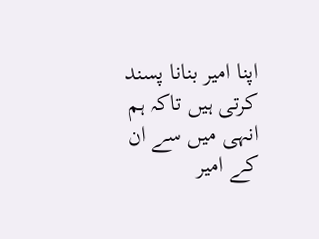اپنا امیر بنانا پسند کرتی ہیں تاکہ ہم انہی میں سے ان کے امیر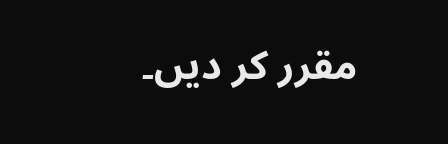مقرر کر دیں۔